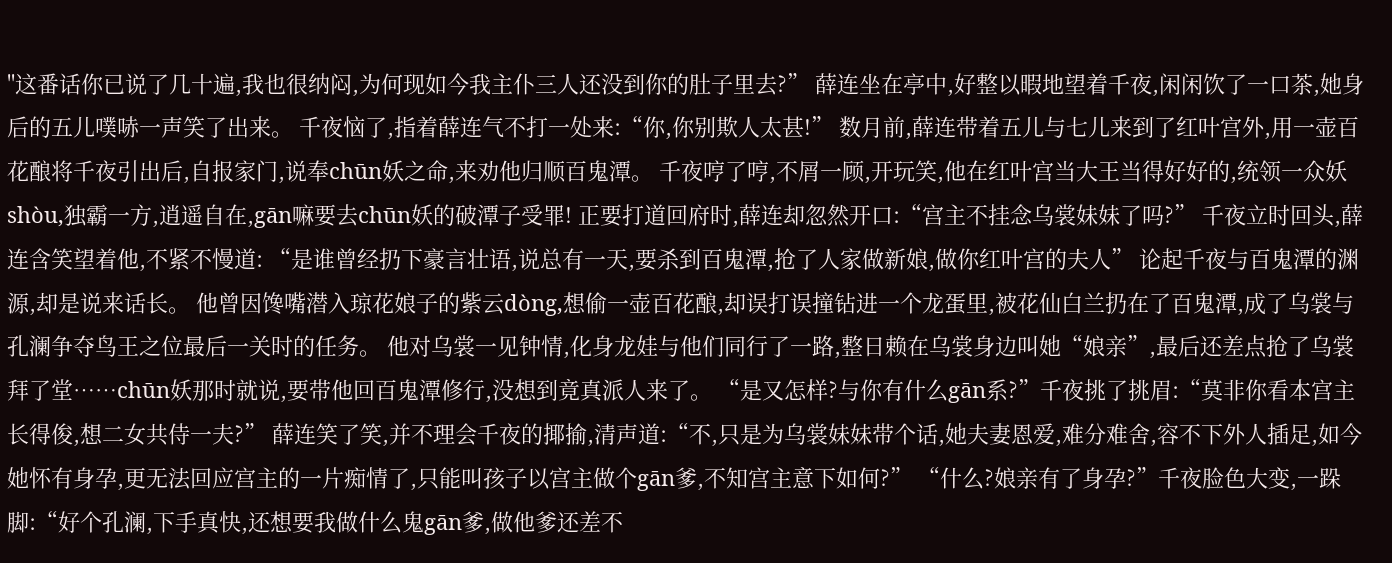"这番话你已说了几十遍,我也很纳闷,为何现如今我主仆三人还没到你的肚子里去?” 薛连坐在亭中,好整以暇地望着千夜,闲闲饮了一口茶,她身后的五儿噗哧一声笑了出来。 千夜恼了,指着薛连气不打一处来:“你,你别欺人太甚!” 数月前,薛连带着五儿与七儿来到了红叶宫外,用一壶百花酿将千夜引出后,自报家门,说奉chūn妖之命,来劝他归顺百鬼潭。 千夜哼了哼,不屑一顾,开玩笑,他在红叶宫当大王当得好好的,统领一众妖shòu,独霸一方,逍遥自在,gān嘛要去chūn妖的破潭子受罪! 正要打道回府时,薛连却忽然开口:“宫主不挂念乌裳妹妹了吗?” 千夜立时回头,薛连含笑望着他,不紧不慢道: “是谁曾经扔下豪言壮语,说总有一天,要杀到百鬼潭,抢了人家做新娘,做你红叶宫的夫人” 论起千夜与百鬼潭的渊源,却是说来话长。 他曾因馋嘴潜入琼花娘子的紫云dòng,想偷一壶百花酿,却误打误撞钻进一个龙蛋里,被花仙白兰扔在了百鬼潭,成了乌裳与孔澜争夺鸟王之位最后一关时的任务。 他对乌裳一见钟情,化身龙娃与他们同行了一路,整日赖在乌裳身边叫她“娘亲”,最后还差点抢了乌裳拜了堂……chūn妖那时就说,要带他回百鬼潭修行,没想到竟真派人来了。 “是又怎样?与你有什么gān系?”千夜挑了挑眉:“莫非你看本宫主长得俊,想二女共侍一夫?” 薛连笑了笑,并不理会千夜的揶揄,清声道:“不,只是为乌裳妹妹带个话,她夫妻恩爱,难分难舍,容不下外人插足,如今她怀有身孕,更无法回应宫主的一片痴情了,只能叫孩子以宫主做个gān爹,不知宫主意下如何?” “什么?娘亲有了身孕?”千夜脸色大变,一跺脚:“好个孔澜,下手真快,还想要我做什么鬼gān爹,做他爹还差不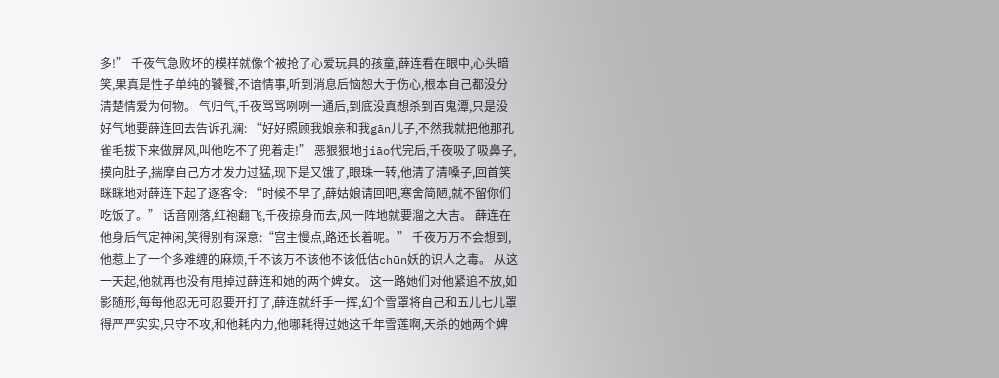多!” 千夜气急败坏的模样就像个被抢了心爱玩具的孩童,薛连看在眼中,心头暗笑,果真是性子单纯的饕餮,不谙情事,听到消息后恼恕大于伤心,根本自己都没分清楚情爱为何物。 气归气,千夜骂骂咧咧一通后,到底没真想杀到百鬼潭,只是没好气地要薛连回去告诉孔澜: “好好照顾我娘亲和我gān儿子,不然我就把他那孔雀毛拔下来做屏风,叫他吃不了兜着走!” 恶狠狠地jiāo代完后,千夜吸了吸鼻子,摸向肚子,揣摩自己方才发力过猛,现下是又饿了,眼珠一转,他清了清嗓子,回首笑眯眯地对薛连下起了逐客令: “时候不早了,薛姑娘请回吧,寒舍简陋,就不留你们吃饭了。” 话音刚落,红袍翻飞,千夜掠身而去,风一阵地就要溜之大吉。 薛连在他身后气定神闲,笑得别有深意:“宫主慢点,路还长着呢。” 千夜万万不会想到,他惹上了一个多难缠的麻烦,千不该万不该他不该低估chūn妖的识人之毒。 从这一天起,他就再也没有甩掉过薛连和她的两个婢女。 这一路她们对他紧追不放,如影随形,每每他忍无可忍要开打了,薛连就纤手一挥,幻个雪罩将自己和五儿七儿罩得严严实实,只守不攻,和他耗内力,他哪耗得过她这千年雪莲啊,天杀的她两个婢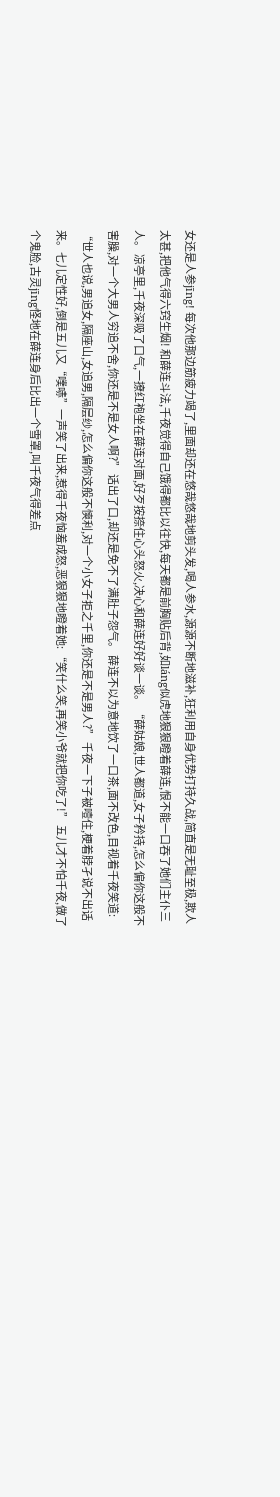女还是人参jīng! 每次他那边筋疲力竭了,里面却还在悠哉悠哉地剪头发,喝人参水,源源不断地滋补,狂利用自身优势打持久战,简直是无耻至极,欺人太甚,把他气得六窍生烟! 和薛连斗法,千夜觉得自己饿得都比以往快,每天都是前胸贴后背,如láng似虎地狠狠瞪着薛连,恨不能一口吞了她们主仆三人。 凉亭里,千夜深吸了口气,一撩红袍坐在薛连对面,好歹按捺住心头怒火,决心和薛连好好谈一谈。 “薛姑娘,世人都道,女子矜持,怎么偏你这般不害臊,对一个大男人穷追不舍,你还是不是女人啊?” 话出了口,却还是免不了满肚子怨气。 薛连不以为意地饮了一口茶,面不改色,目视着千夜笑道: “世人也说,男追女,隔座山,女追男,隔层纱,怎么偏你这般不慡利,对一个小女子拒之千里,你还是不是男人?” 千夜一下子被噎住,梗着脖孑说不出话来。七儿定性好,倒是五儿又“噗哧”一声笑了出来,惹得千夜恼羞成怒,恶狠狠地瞪着她: “笑什么笑,再笑小爷就把你吃了!” 五儿才不怕千夜,做了个鬼脸,古灵jīng怪地在薛连身后比出一个雪罩,叫千夜气得差点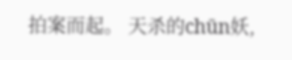拍案而起。 天杀的chūn妖,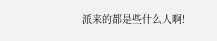派来的都是些什么人啊!